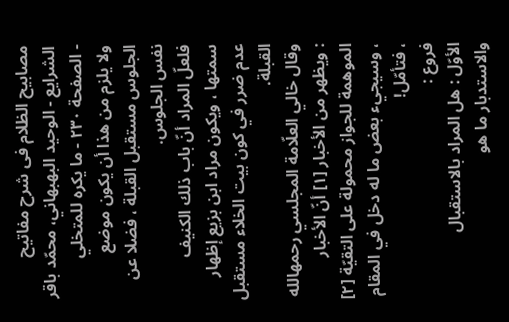مصابيح الظلام فی شرح مفاتیح الشرایع - الوحيد البهبهاني، محمّد باقر - الصفحة ٢٣٠ - ما يكره للمتخلي
ولا يلزم من هذا أن يكون موضع الجلوس مستقبل القبلة ، فضلا عن نفس الجلوس.
فلعلّ المراد أنّ باب ذلك الكنيف سمتها ، ويكون مراد ابن بزيع إظهار عدم ضرر في كون بيت الخلاء مستقبل القبلة.
وقال خالي العلّامة المجلسي رحمهالله : ويظهر من الأخبار [١] أنّ الأخبار الموهمة للجواز محمولة على التقيّة [٢] ، وسيجيء بعض ما له دخل في المقام ، فتأمّل!
فروع :
الأوّل : هل المراد بالاستقبال والاستدبار ما هو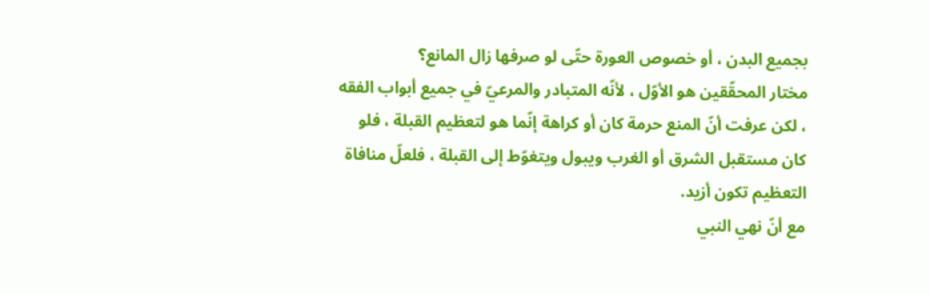بجميع البدن ، أو خصوص العورة حتّى لو صرفها زال المانع؟
مختار المحقّقين هو الأوّل ، لأنّه المتبادر والمرعيّ في جميع أبواب الفقه ، لكن عرفت أنّ المنع حرمة كان أو كراهة إنّما هو لتعظيم القبلة ، فلو كان مستقبل الشرق أو الغرب ويبول ويتغوّط إلى القبلة ، فلعلّ منافاة التعظيم تكون أزيد.
مع أنّ نهي النبي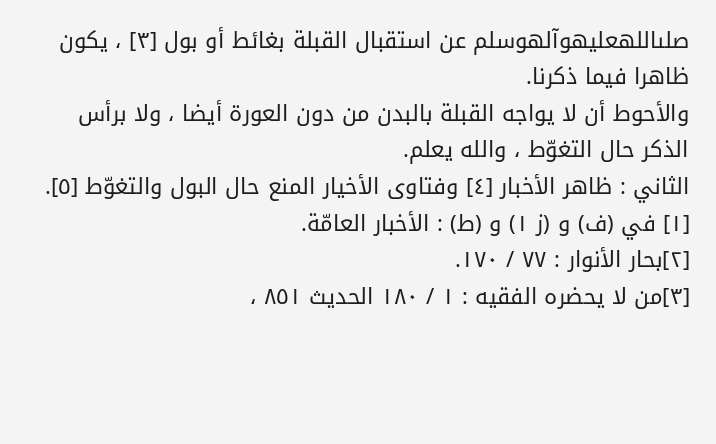صلىاللهعليهوآلهوسلم عن استقبال القبلة بغائط أو بول [٣] ، يكون ظاهرا فيما ذكرنا.
والأحوط أن لا يواجه القبلة بالبدن من دون العورة أيضا ، ولا برأس الذكر حال التغوّط ، والله يعلم.
الثاني : ظاهر الأخبار [٤] وفتاوى الأخيار المنع حال البول والتغوّط [٥].
[١] في (ف) و (ز ١) و (ط) : الأخبار العامّة.
[٢]بحار الأنوار : ٧٧ / ١٧٠.
[٣]من لا يحضره الفقيه : ١ / ١٨٠ الحديث ٨٥١ ،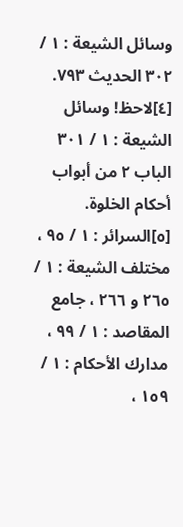وسائل الشيعة : ١ / ٣٠٢ الحديث ٧٩٣.
[٤]لاحظ! وسائل الشيعة : ١ / ٣٠١ الباب ٢ من أبواب أحكام الخلوة.
[٥]السرائر : ١ / ٩٥ ، مختلف الشيعة : ١ / ٢٦٥ و ٢٦٦ ، جامع المقاصد : ١ / ٩٩ ، مدارك الأحكام : ١ / ١٥٩ ،